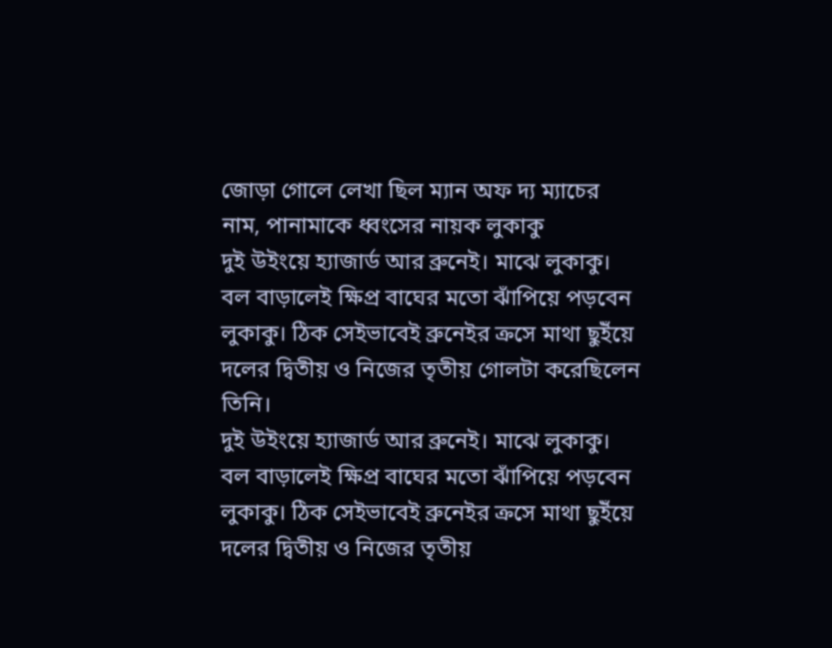জোড়া গোলে লেখা ছিল ম্যান অফ দ্য ম্যাচের নাম, পানামাকে ধ্বংসের নায়ক লুকাকু
দুই উইংয়ে হ্যাজার্ড আর ব্রুনেই। মাঝে লুকাকু। বল বাড়ালেই ক্ষিপ্র বাঘের মতো ঝাঁপিয়ে পড়বেন লুকাকু। ঠিক সেইভাবেই ব্রুনেইর ক্রসে মাথা ছুইঁয়ে দলের দ্বিতীয় ও নিজের তৃতীয় গোলটা করেছিলেন তিনি।
দুই উইংয়ে হ্যাজার্ড আর ব্রুনেই। মাঝে লুকাকু। বল বাড়ালেই ক্ষিপ্র বাঘের মতো ঝাঁপিয়ে পড়বেন লুকাকু। ঠিক সেইভাবেই ব্রুনেইর ক্রসে মাথা ছুইঁয়ে দলের দ্বিতীয় ও নিজের তৃতীয়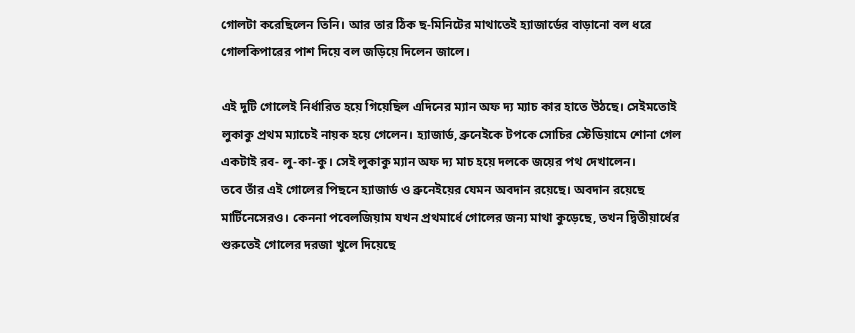গোলটা করেছিলেন তিনি। আর তার ঠিক ছ-মিনিটের মাথাতেই হ্যাজার্ডের বাড়ানো বল ধরে গোলকিপারের পাশ দিয়ে বল জড়িয়ে দিলেন জালে।

এই দুটি গোলেই নির্ধারিত হয়ে গিয়েছিল এদিনের ম্যান অফ দ্য ম্যাচ কার হাতে উঠছে। সেইমতোই লুকাকু প্রথম ম্যাচেই নায়ক হয়ে গেলেন। হ্যাজার্ড, ব্রুনেইকে টপকে সোচির স্টেডিয়ামে শোনা গেল একটাই রব- লু-কা-কু। সেই লুকাকু ম্যান অফ দ্য মাচ হয়ে দলকে জয়ের পথ দেখালেন।
তবে তাঁর এই গোলের পিছনে হ্যাজার্ড ও ব্রুনেইয়ের যেমন অবদান রয়েছে। অবদান রয়েছে মার্টিনেসেরও। কেননা পবেলজিয়াম যখন প্রথমার্ধে গোলের জন্য মাথা কুড়েছে, তখন দ্বিতীয়ার্ধের শুরুতেই গোলের দরজা খুলে দিয়েছে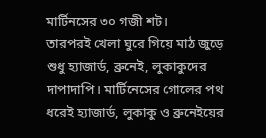মার্টিনসের ৩০ গজী শট।
তারপরই খেলা ঘুরে গিয়ে মাঠ জুড়ে শুধু হ্যাজার্ড, ব্রুনেই, লুকাকুদের দাপাদাপি। মার্টিনেসের গোলের পথ ধরেই হ্যাজার্ড, লুকাকু ও ব্রুনেইয়ের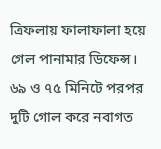ত্রিফলায় ফালাফালা হয়ে গেল পানামার ডিফেন্স। ৬৯ ও ৭৫ মিনিটে পরপর দুটি গোল করে নবাগত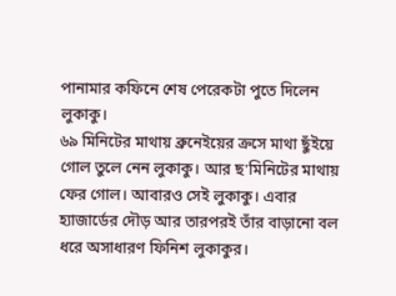পানামার কফিনে শেষ পেরেকটা পুতে দিলেন লুকাকু।
৬৯ মিনিটের মাথায় ব্রুনেইয়ের ক্রসে মাথা ছুঁইয়ে গোল তুলে নেন লুকাকু। আর ছ'মিনিটের মাথায় ফের গোল। আবারও সেই লুকাকু। এবার হ্যাজার্ডের দৌড় আর তারপরই তাঁর বাড়ানো বল ধরে অসাধারণ ফিনিশ লুকাকুর।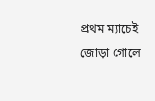প্রথম ম্যাচেই জোড়া গোলে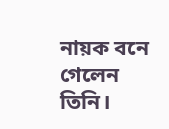নায়ক বনে গেলেন তিনি।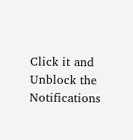Click it and Unblock the Notifications